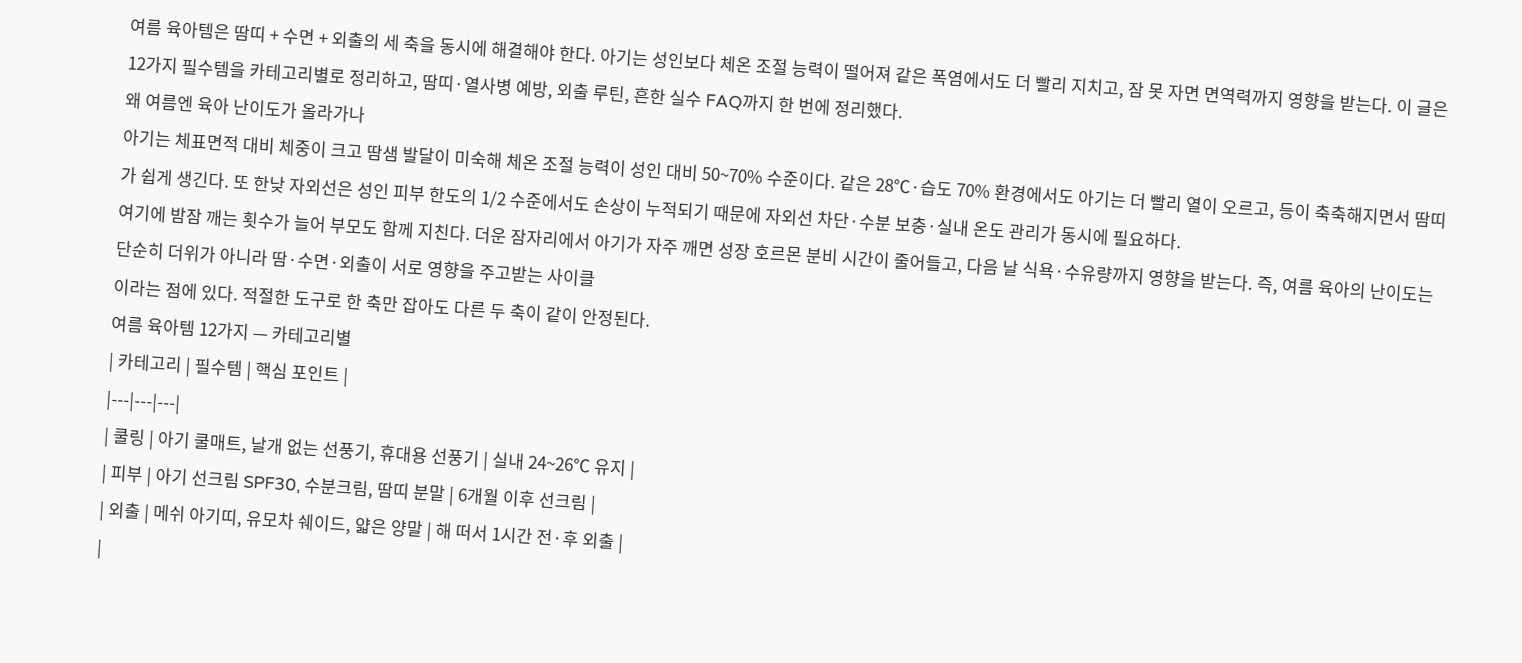여름 육아템은 땀띠 + 수면 + 외출의 세 축을 동시에 해결해야 한다. 아기는 성인보다 체온 조절 능력이 떨어져 같은 폭염에서도 더 빨리 지치고, 잠 못 자면 면역력까지 영향을 받는다. 이 글은 12가지 필수템을 카테고리별로 정리하고, 땀띠·열사병 예방, 외출 루틴, 흔한 실수 FAQ까지 한 번에 정리했다.
왜 여름엔 육아 난이도가 올라가나
아기는 체표면적 대비 체중이 크고 땀샘 발달이 미숙해 체온 조절 능력이 성인 대비 50~70% 수준이다. 같은 28℃·습도 70% 환경에서도 아기는 더 빨리 열이 오르고, 등이 축축해지면서 땀띠가 쉽게 생긴다. 또 한낮 자외선은 성인 피부 한도의 1/2 수준에서도 손상이 누적되기 때문에 자외선 차단·수분 보충·실내 온도 관리가 동시에 필요하다.
여기에 밤잠 깨는 횟수가 늘어 부모도 함께 지친다. 더운 잠자리에서 아기가 자주 깨면 성장 호르몬 분비 시간이 줄어들고, 다음 날 식욕·수유량까지 영향을 받는다. 즉, 여름 육아의 난이도는 단순히 더위가 아니라 땀·수면·외출이 서로 영향을 주고받는 사이클
이라는 점에 있다. 적절한 도구로 한 축만 잡아도 다른 두 축이 같이 안정된다.
여름 육아템 12가지 — 카테고리별
| 카테고리 | 필수템 | 핵심 포인트 |
|---|---|---|
| 쿨링 | 아기 쿨매트, 날개 없는 선풍기, 휴대용 선풍기 | 실내 24~26℃ 유지 |
| 피부 | 아기 선크림 SPF30, 수분크림, 땀띠 분말 | 6개월 이후 선크림 |
| 외출 | 메쉬 아기띠, 유모차 쉐이드, 얇은 양말 | 해 떠서 1시간 전·후 외출 |
|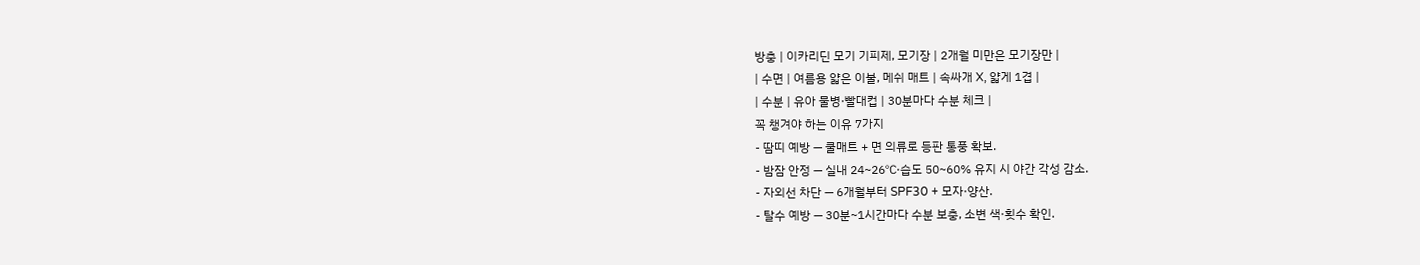방충 | 이카리딘 모기 기피제, 모기장 | 2개월 미만은 모기장만 |
| 수면 | 여름용 얇은 이불, 메쉬 매트 | 속싸개 X, 얇게 1겹 |
| 수분 | 유아 물병·빨대컵 | 30분마다 수분 체크 |
꼭 챙겨야 하는 이유 7가지
- 땀띠 예방 — 쿨매트 + 면 의류로 등판 통풍 확보.
- 밤잠 안정 — 실내 24~26℃·습도 50~60% 유지 시 야간 각성 감소.
- 자외선 차단 — 6개월부터 SPF30 + 모자·양산.
- 탈수 예방 — 30분~1시간마다 수분 보충, 소변 색·횟수 확인.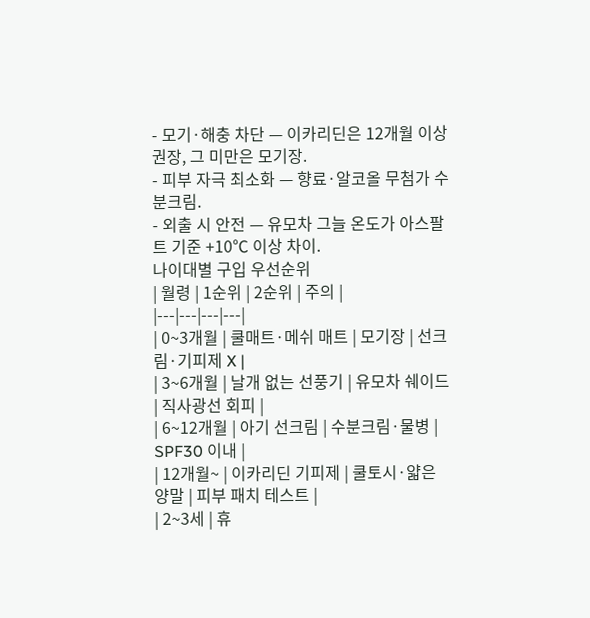- 모기·해충 차단 — 이카리딘은 12개월 이상 권장, 그 미만은 모기장.
- 피부 자극 최소화 — 향료·알코올 무첨가 수분크림.
- 외출 시 안전 — 유모차 그늘 온도가 아스팔트 기준 +10℃ 이상 차이.
나이대별 구입 우선순위
| 월령 | 1순위 | 2순위 | 주의 |
|---|---|---|---|
| 0~3개월 | 쿨매트·메쉬 매트 | 모기장 | 선크림·기피제 X |
| 3~6개월 | 날개 없는 선풍기 | 유모차 쉐이드 | 직사광선 회피 |
| 6~12개월 | 아기 선크림 | 수분크림·물병 | SPF30 이내 |
| 12개월~ | 이카리딘 기피제 | 쿨토시·얇은 양말 | 피부 패치 테스트 |
| 2~3세 | 휴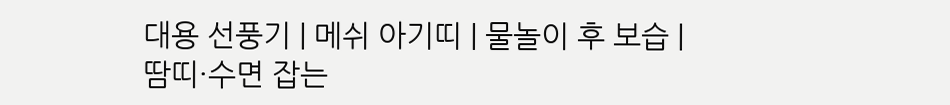대용 선풍기 | 메쉬 아기띠 | 물놀이 후 보습 |
땀띠·수면 잡는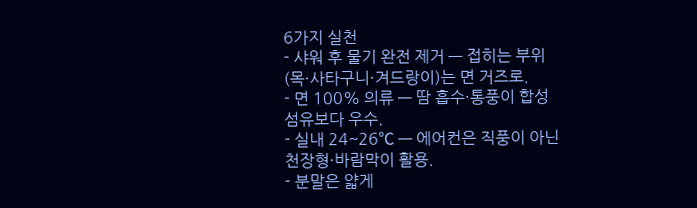6가지 실천
- 샤워 후 물기 완전 제거 — 접히는 부위(목·사타구니·겨드랑이)는 면 거즈로.
- 면 100% 의류 — 땀 흡수·통풍이 합성섬유보다 우수.
- 실내 24~26℃ — 에어컨은 직풍이 아닌 천장형·바람막이 활용.
- 분말은 얇게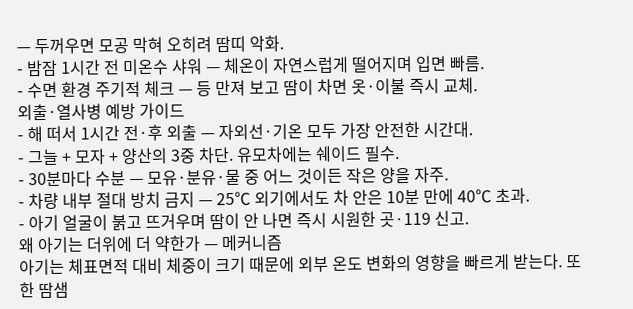— 두꺼우면 모공 막혀 오히려 땀띠 악화.
- 밤잠 1시간 전 미온수 샤워 — 체온이 자연스럽게 떨어지며 입면 빠름.
- 수면 환경 주기적 체크 — 등 만져 보고 땀이 차면 옷·이불 즉시 교체.
외출·열사병 예방 가이드
- 해 떠서 1시간 전·후 외출 — 자외선·기온 모두 가장 안전한 시간대.
- 그늘 + 모자 + 양산의 3중 차단. 유모차에는 쉐이드 필수.
- 30분마다 수분 — 모유·분유·물 중 어느 것이든 작은 양을 자주.
- 차량 내부 절대 방치 금지 — 25℃ 외기에서도 차 안은 10분 만에 40℃ 초과.
- 아기 얼굴이 붉고 뜨거우며 땀이 안 나면 즉시 시원한 곳·119 신고.
왜 아기는 더위에 더 약한가 — 메커니즘
아기는 체표면적 대비 체중이 크기 때문에 외부 온도 변화의 영향을 빠르게 받는다. 또한 땀샘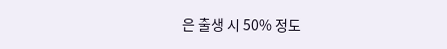은 출생 시 50% 정도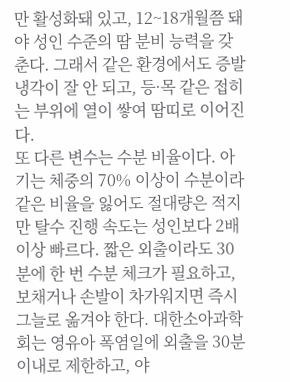만 활성화돼 있고, 12~18개월쯤 돼야 성인 수준의 땀 분비 능력을 갖춘다. 그래서 같은 환경에서도 증발 냉각이 잘 안 되고, 등·목 같은 접히는 부위에 열이 쌓여 땀띠로 이어진다.
또 다른 변수는 수분 비율이다. 아기는 체중의 70% 이상이 수분이라 같은 비율을 잃어도 절대량은 적지만 탈수 진행 속도는 성인보다 2배 이상 빠르다. 짧은 외출이라도 30분에 한 번 수분 체크가 필요하고, 보채거나 손발이 차가워지면 즉시 그늘로 옮겨야 한다. 대한소아과학회는 영유아 폭염일에 외출을 30분 이내로 제한하고, 야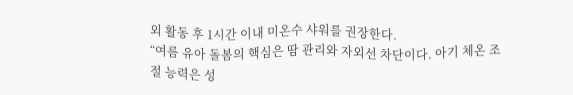외 활동 후 1시간 이내 미온수 샤워를 권장한다.
“여름 유아 돌봄의 핵심은 땀 관리와 자외선 차단이다. 아기 체온 조절 능력은 성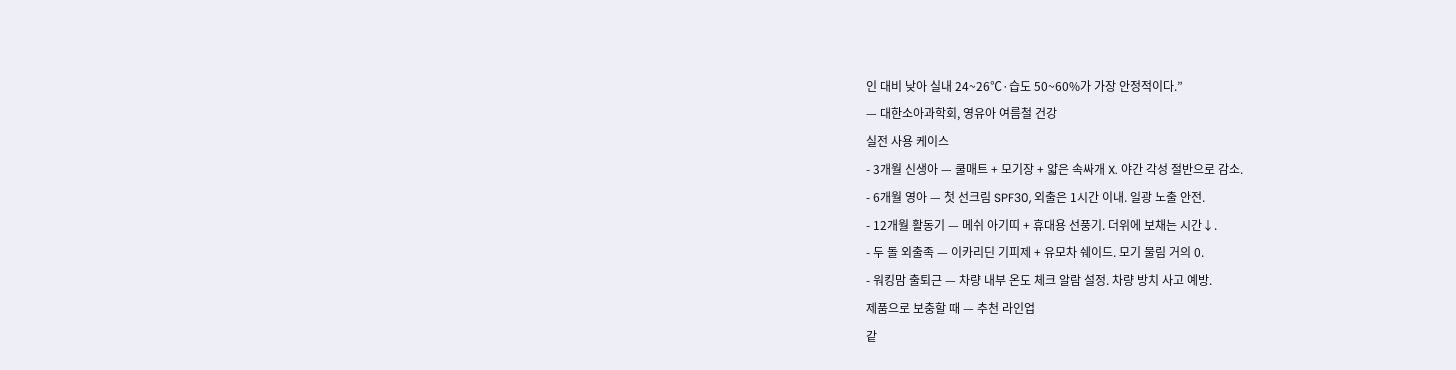인 대비 낮아 실내 24~26℃·습도 50~60%가 가장 안정적이다.”
— 대한소아과학회, 영유아 여름철 건강
실전 사용 케이스
- 3개월 신생아 — 쿨매트 + 모기장 + 얇은 속싸개 X. 야간 각성 절반으로 감소.
- 6개월 영아 — 첫 선크림 SPF30, 외출은 1시간 이내. 일광 노출 안전.
- 12개월 활동기 — 메쉬 아기띠 + 휴대용 선풍기. 더위에 보채는 시간↓.
- 두 돌 외출족 — 이카리딘 기피제 + 유모차 쉐이드. 모기 물림 거의 0.
- 워킹맘 출퇴근 — 차량 내부 온도 체크 알람 설정. 차량 방치 사고 예방.
제품으로 보충할 때 — 추천 라인업
같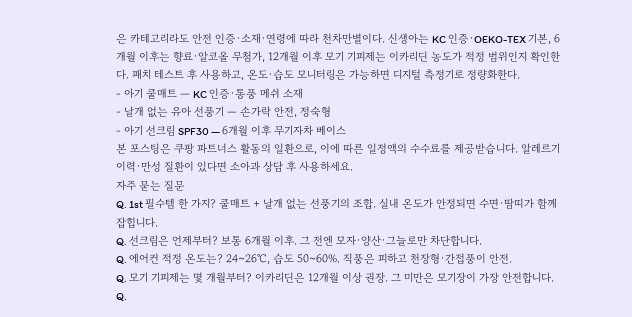은 카테고리라도 안전 인증·소재·연령에 따라 천차만별이다. 신생아는 KC 인증·OEKO-TEX 기본, 6개월 이후는 향료·알코올 무첨가, 12개월 이후 모기 기피제는 이카리딘 농도가 적정 범위인지 확인한다. 패치 테스트 후 사용하고, 온도·습도 모니터링은 가능하면 디지털 측정기로 정량화한다.
- 아기 쿨매트 — KC 인증·통풍 메쉬 소재
- 날개 없는 유아 선풍기 — 손가락 안전, 정숙형
- 아기 선크림 SPF30 — 6개월 이후 무기자차 베이스
본 포스팅은 쿠팡 파트너스 활동의 일환으로, 이에 따른 일정액의 수수료를 제공받습니다. 알레르기 이력·만성 질환이 있다면 소아과 상담 후 사용하세요.
자주 묻는 질문
Q. 1st 필수템 한 가지? 쿨매트 + 날개 없는 선풍기의 조합. 실내 온도가 안정되면 수면·땀띠가 함께 잡힙니다.
Q. 선크림은 언제부터? 보통 6개월 이후. 그 전엔 모자·양산·그늘로만 차단합니다.
Q. 에어컨 적정 온도는? 24~26℃, 습도 50~60%. 직풍은 피하고 천장형·간접풍이 안전.
Q. 모기 기피제는 몇 개월부터? 이카리딘은 12개월 이상 권장. 그 미만은 모기장이 가장 안전합니다.
Q.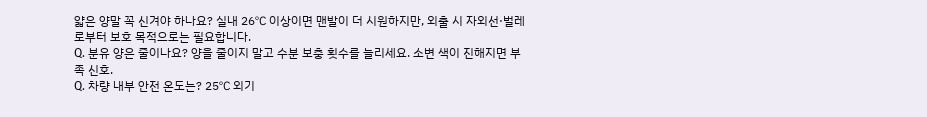얇은 양말 꼭 신겨야 하나요? 실내 26℃ 이상이면 맨발이 더 시원하지만, 외출 시 자외선·벌레로부터 보호 목적으로는 필요합니다.
Q. 분유 양은 줄이나요? 양을 줄이지 말고 수분 보충 횟수를 늘리세요. 소변 색이 진해지면 부족 신호.
Q. 차량 내부 안전 온도는? 25℃ 외기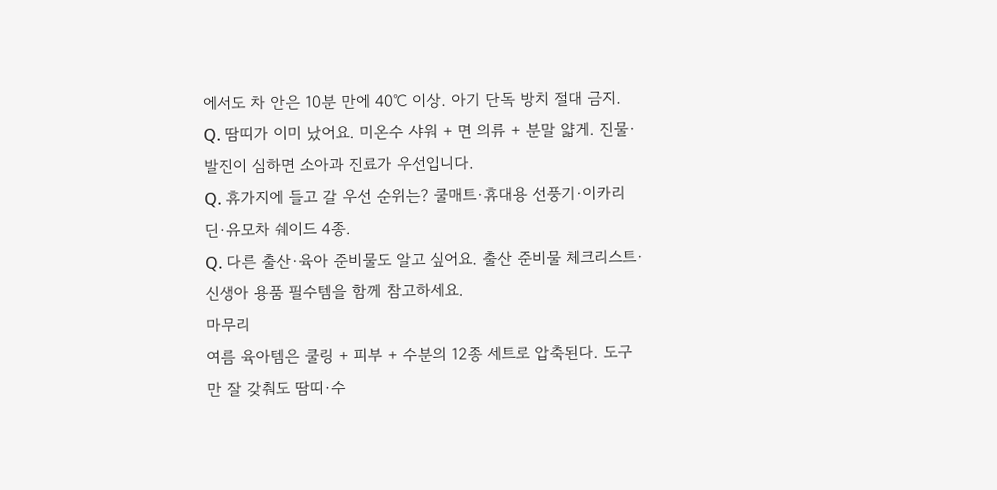에서도 차 안은 10분 만에 40℃ 이상. 아기 단독 방치 절대 금지.
Q. 땀띠가 이미 났어요. 미온수 샤워 + 면 의류 + 분말 얇게. 진물·발진이 심하면 소아과 진료가 우선입니다.
Q. 휴가지에 들고 갈 우선 순위는? 쿨매트·휴대용 선풍기·이카리딘·유모차 쉐이드 4종.
Q. 다른 출산·육아 준비물도 알고 싶어요. 출산 준비물 체크리스트·신생아 용품 필수템을 함께 참고하세요.
마무리
여름 육아템은 쿨링 + 피부 + 수분의 12종 세트로 압축된다. 도구만 잘 갖춰도 땀띠·수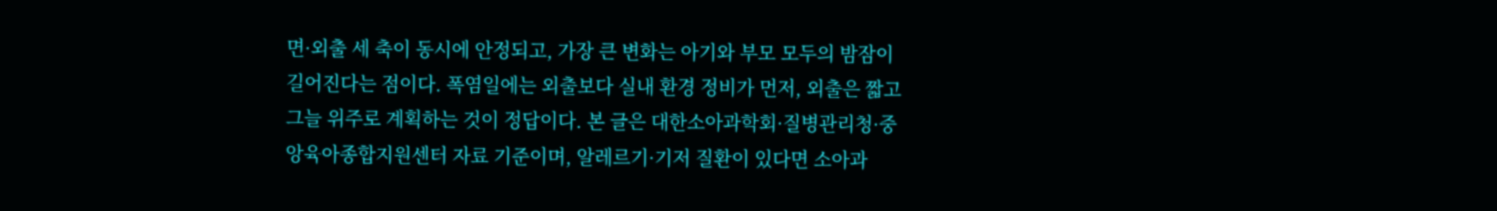면·외출 세 축이 동시에 안정되고, 가장 큰 변화는 아기와 부모 모두의 밤잠이 길어진다는 점이다. 폭염일에는 외출보다 실내 환경 정비가 먼저, 외출은 짧고 그늘 위주로 계획하는 것이 정답이다. 본 글은 대한소아과학회·질병관리청·중앙육아종합지원센터 자료 기준이며, 알레르기·기저 질환이 있다면 소아과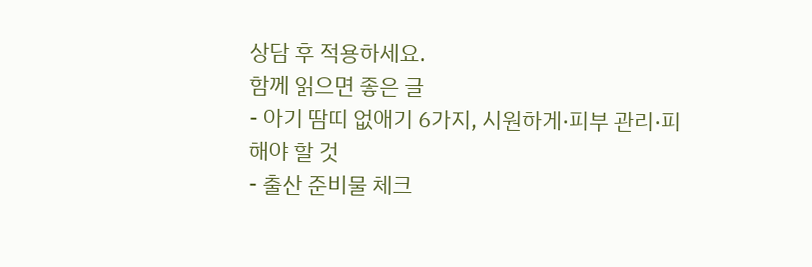상담 후 적용하세요.
함께 읽으면 좋은 글
- 아기 땀띠 없애기 6가지, 시원하게·피부 관리·피해야 할 것
- 출산 준비물 체크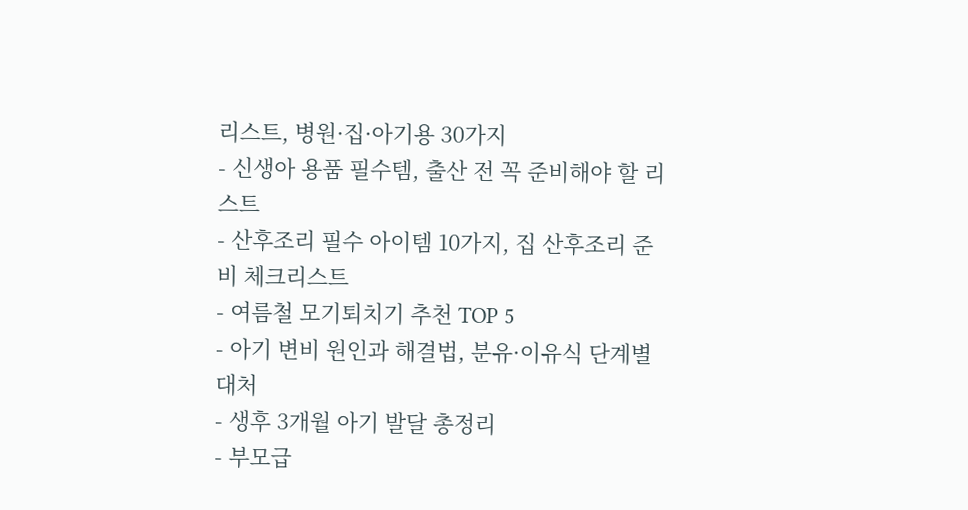리스트, 병원·집·아기용 30가지
- 신생아 용품 필수템, 출산 전 꼭 준비해야 할 리스트
- 산후조리 필수 아이템 10가지, 집 산후조리 준비 체크리스트
- 여름철 모기퇴치기 추천 TOP 5
- 아기 변비 원인과 해결법, 분유·이유식 단계별 대처
- 생후 3개월 아기 발달 총정리
- 부모급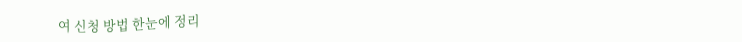여 신청 방법 한눈에 정리